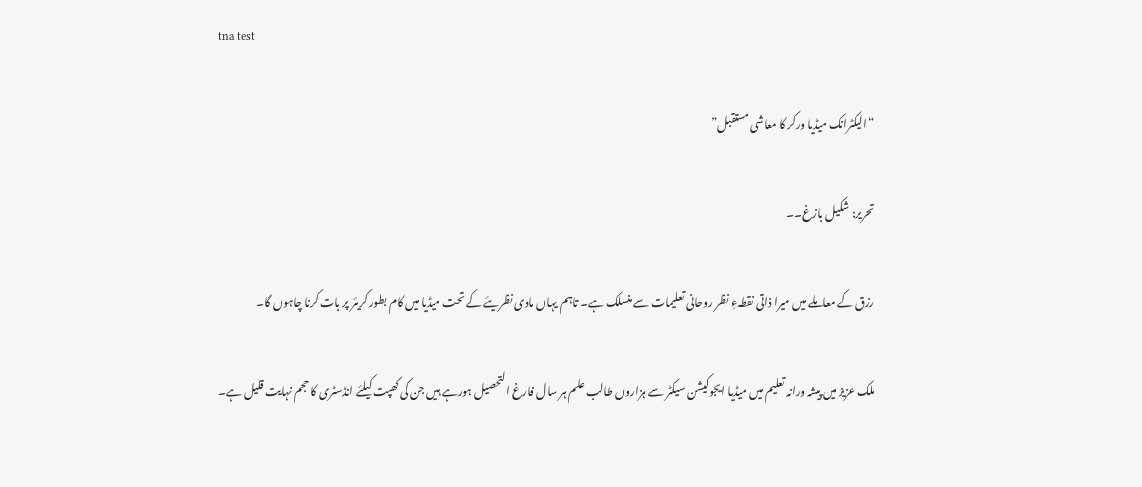tna test

“الیکٹرانک میڈیا ورکر کا معاشی مستقبل”

تحریر: شکیل بازغ۔۔

رزق کے معاملے میں میرا ذاتی نقطہءِ نظر روحانی تعلیمات سے منسلک ہے۔ تاہم یہاں مادی نظریئے کے تحت میڈیا میں کام بطور کریئر پر بات کرنا چاہوں گا۔

ملک عزیز میں پیشہ ورانہ تعلیم میں میڈیا ایجوکیشن سیکٹر سے ہزاروں طالب علم ہر سال فارغ التحصیل ہورہے ہیں جن کی کھپت کیلئے انڈسٹری کا حجم نہایت قلیل ہے۔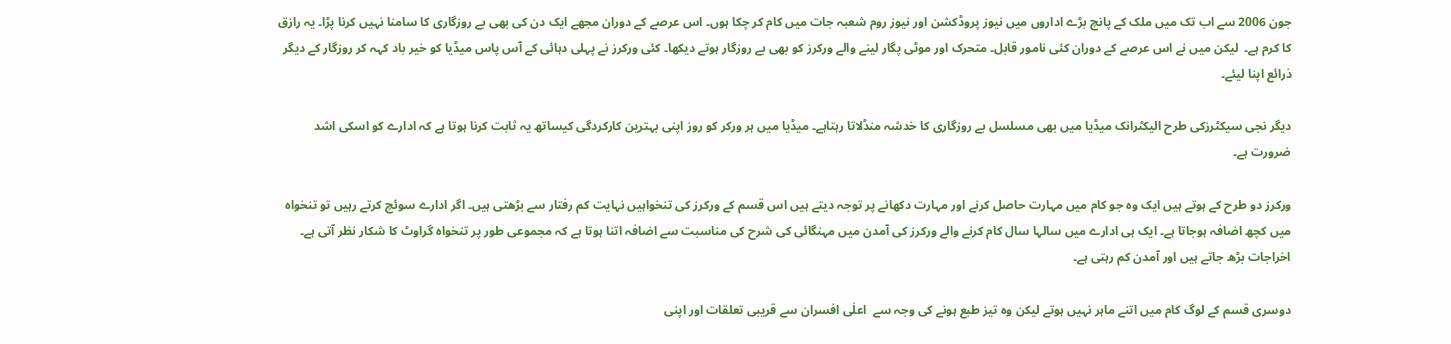جون 2006 سے اب تک میں ملک کے پانچ بڑے اداروں میں نیوز پروڈکشن اور نیوز روم شعبہ جات میں کام کر چکا ہوں۔ اس عرصے کے دوران مجھے ایک دن کی بھی بے روزگاری کا سامنا نہیں کرنا پڑا۔ یہ رازق کا کرم ہے۔  لیکن میں نے اس عرصے کے دوران کئی نامور قابل۔ متحرک اور موٹی پگار لینے والے ورکرز کو بھی بے روزگار ہوتے دیکھا۔ کئی ورکرز نے پہلی دہائی کے آس پاس میڈیا کو خیر باد کہہ کر روزگار کے دیگر ذرائع اپنا لیئے۔

دیگر نجی سیکٹرزکی طرح الیکٹرانک میڈیا میں بھی مسلسل بے روزگاری کا خدشہ منڈلاتا رہتاہے۔ میڈیا میں ہر ورکر کو روز اپنی بہترین کارکردگی کیساتھ یہ ثابت کرنا ہوتا ہے کہ ادارے کو اسکی اشد ضرورت ہے۔

ورکرز دو طرح کے ہوتے ہیں ایک وہ جو کام میں مہارت حاصل کرنے اور مہارت دکھانے پر توجہ دیتے ہیں اس قسم کے ورکرز کی تنخواہیں نہایت کم رفتار سے بڑھتی ہیں۔ اگر ادارے سوئچ کرتے رہیں تو تنخواہ میں کچھ اضافہ ہوجاتا ہے۔ ایک ہی ادارے میں سالہا سال کام کرنے والے ورکرز کی آمدن میں مہنگائی کی شرح کی مناسبت سے اضافہ اتنا ہوتا ہے کہ مجموعی طور پر تنخواہ گراوٹ کا شکار نظر آتی ہے۔ اخراجات بڑھ جاتے ہیں اور آمدن کم رہتی ہے۔

دوسری قسم کے لوگ کام میں اتنے ماہر نہیں ہوتے لیکن وہ تیز طبع ہونے کی وجہ سے  اعلٰی افسران سے قریبی تعلقات اور اپنی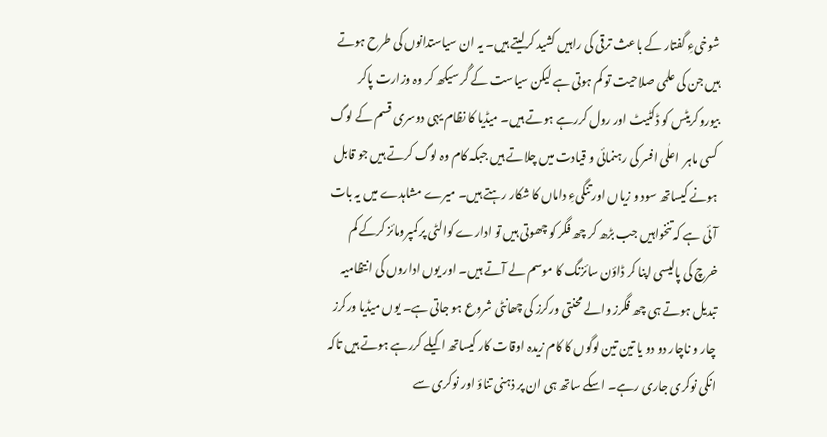شوخیءِ گفتار کے باعث ترقی کی راہیں کشید کرلیتے ہیں۔ یہ ان سیاستدانوں کی طرح ہوتے ہیں جن کی علمی صلاحیت تو کم ہوتی ہے لیکن سیاست کے گُر سیکھ کر وہ وزارت پاکر بیوروکریٹس کو ڈکٹیٹ اور رول کررہے ہوتے ہیں۔ میڈیا کا نظام یہی دوسری قسم کے لوگ کسی ماہر  اعلٰی افسر کی رہنمائی و قیادت میں چلاتے ہیں جبکہ کام وہ لوگ کرتے ہیں جو قابل ہونے کیساتھ سود و زیاں اور تنگیءِ داماں کا شکار رہتے ہیں۔ میرے مشاہدے میں یہ بات آئی ہے کہ تنخواہیں جب بڑھ کر چھ فگر کو چھوتی ہیں تو ادارے کوالٹی پر کمپرومائز کرکے کم خرچ کی پالیسی اپنا کر ڈاؤن سائزنگ کا موسم لے آتے ہیں۔ اور یوں اداروں کی انتظامیہ تبدیل ہوتے ہی چھ فگرز والے محنتی ورکرز کی چھانٹی شروع ہو جاتی ہے۔ یوں میڈیا ورکرز چار و ناچار دو دو یا تین تین لوگوں کا کام زیدہ اوقات کار کیساتھ اکیلے کررہے ہوتے ہیں تاکہ انکی نوکری جاری رہے۔ اسکے ساتھ ہی ان پر ذہنی تناؤ اور نوکری سے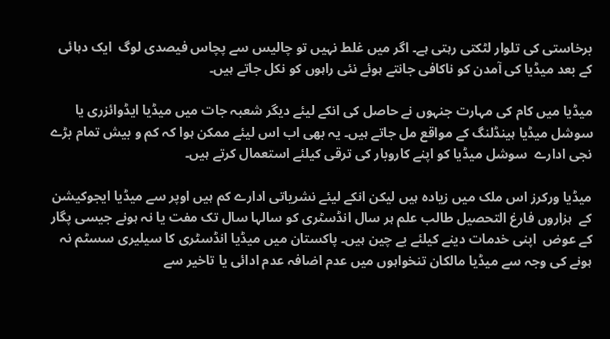برخاستی کی تلوار لٹکتی رہتی ہے۔ اگر میں غلط نہیں تو چالیس سے پچاس فیصدی لوگ  ایک دہائی کے بعد میڈیا کی آمدن کو ناکافی جانتے ہوئے نئی راہوں کو نکل جاتے ہیں۔

میڈیا میں کام کی مہارت جنہوں نے حاصل کی انکے لیئے دیگر شعبہ جات میں میڈیا ایڈوائزری یا سوشل میڈیا ہینڈلنگ کے مواقع مل جاتے ہیں۔ یہ بھی اب اس لیئے ممکن ہوا کہ کم و بیش تمام بڑے نجی ادارے  سوشل میڈیا کو اپنے کاروبار کی ترقی کیلئے استعمال کرتے ہیں۔

میڈیا ورکرز اس ملک میں زیادہ ہیں لیکن انکے لیئے نشریاتی ادارے کم ہیں اوپر سے میڈیا ایجوکیشن کے  ہزاروں فارغ التحصیل طالب علم ہر سال انڈسٹری کو سالہا سال تک مفت یا نہ ہونے جیسی پگار کے عوض  اپنی خدمات دینے کیلئے بے چین ہیں۔ پاکستان میں میڈیا انڈسٹری کا سیلیری سسٹم نہ ہونے کی وجہ سے میڈیا مالکان تنخواہوں میں عدم اضافہ عدم ادائی یا تاخیر سے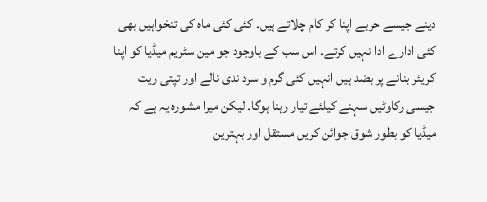دینے جیسے حربے اپنا کر کام چلاتے ہیں۔ کئی کئی ماہ کی تنخواہیں بھی کئی ادارے ادا نہیں کرتے۔ اس سب کے باوجود جو مین سٹریم میڈیا کو اپنا کریئر بنانے پر بضد ہیں انہیں کئی گرم و سرد ندی نالے اور تپتی ریت جیسی رکاوٹیں سہنے کیلئے تیار رہنا ہوگا۔ لیکن میرا مشورہ یہ ہے کہ میڈیا کو بطور شوق جوائن کریں مستقل اور بہترین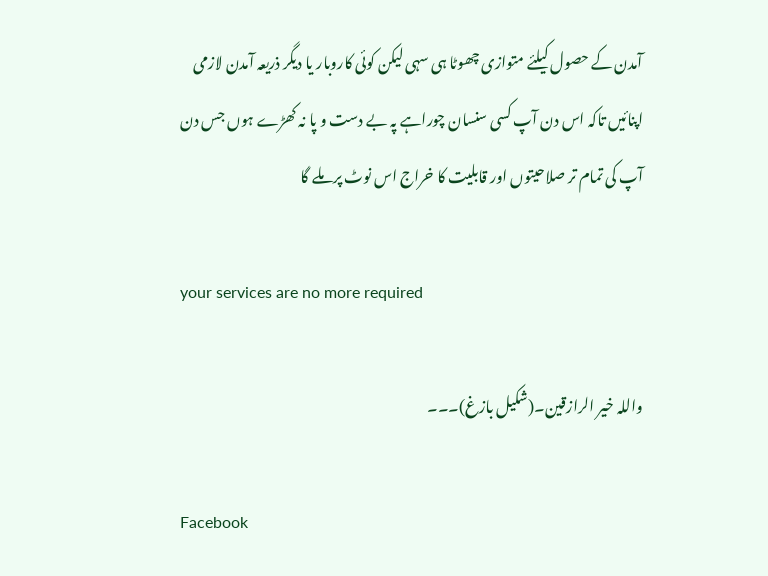آمدن کے حصول کیلئے متوازی چھوٹا ہی سہی لیکن کوئی کاروبار یا دیگر ذریعہ آمدن لازمی اپنائیں تاکہ اس دن آپ کسی سنسان چوراہے پہ بے دست و پا نہ کھڑے ہوں جس دن آپ کی تمام تر صلاحیتوں اور قابلیت کا خراج اس نوٹ پر ملے گا

your services are no more required

واللہ خیر الرازقین۔(شکیل بازغ)۔۔۔

Facebook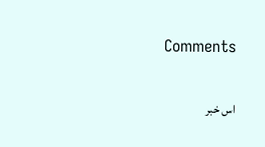Comments

اس خبر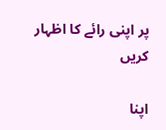پر اپنی رائے کا اظہار کریں

اپنا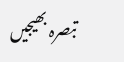تبصرہ بھیجیں